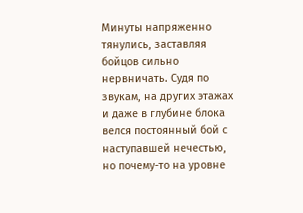Минуты напряженно тянулись, заставляя бойцов сильно нервничать. Судя по звукам, на других этажах и даже в глубине блока велся постоянный бой с наступавшей нечестью, но почему-то на уровне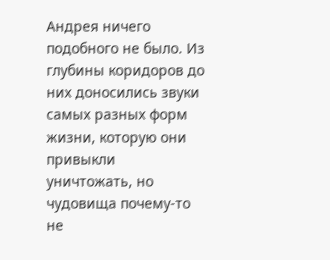Андрея ничего подобного не было. Из глубины коридоров до них доносились звуки самых разных форм жизни, которую они привыкли уничтожать, но чудовища почему-то не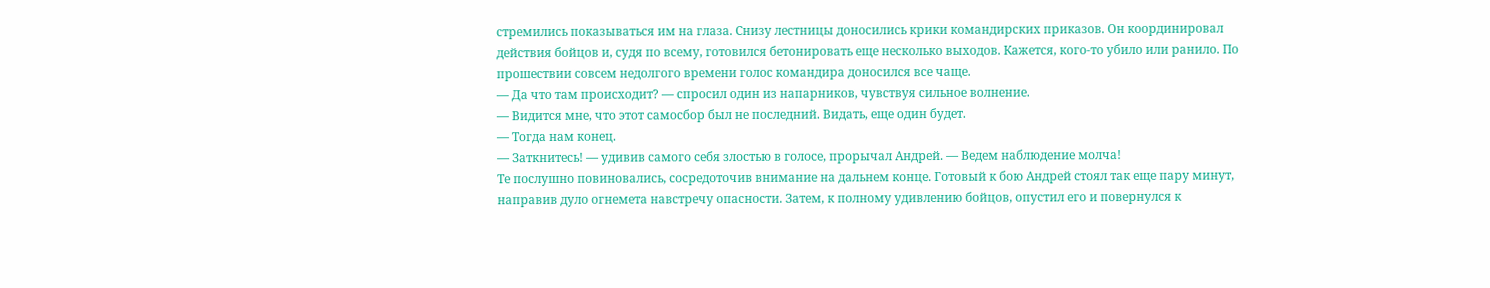стремились показываться им на глаза. Снизу лестницы доносились крики командирских приказов. Он координировал действия бойцов и, судя по всему, готовился бетонировать еще несколько выходов. Кажется, кого-то убило или ранило. По прошествии совсем недолгого времени голос командира доносился все чаще.
— Да что там происходит? — спросил один из напарников, чувствуя сильное волнение.
— Видится мне, что этот самосбор был не последний. Видать, еще один будет.
— Тогда нам конец.
— Заткнитесь! — удивив самого себя злостью в голосе, прорычал Андрей. — Ведем наблюдение молча!
Те послушно повиновались, сосредоточив внимание на дальнем конце. Готовый к бою Андрей стоял так еще пару минут, направив дуло огнемета навстречу опасности. Затем, к полному удивлению бойцов, опустил его и повернулся к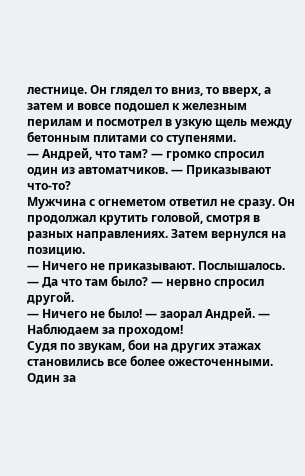лестнице. Он глядел то вниз, то вверх, а затем и вовсе подошел к железным перилам и посмотрел в узкую щель между бетонным плитами со ступенями.
— Андрей, что там? — громко спросил один из автоматчиков. — Приказывают что-то?
Мужчина с огнеметом ответил не сразу. Он продолжал крутить головой, смотря в разных направлениях. Затем вернулся на позицию.
— Ничего не приказывают. Послышалось.
— Да что там было? — нервно спросил другой.
— Ничего не было! — заорал Андрей. — Наблюдаем за проходом!
Судя по звукам, бои на других этажах становились все более ожесточенными. Один за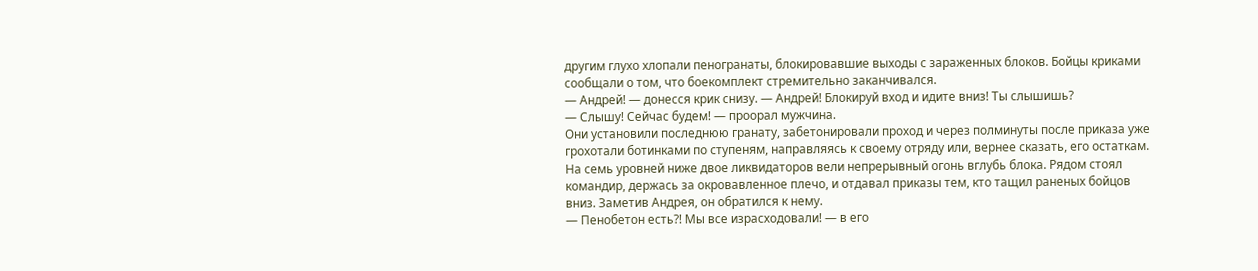другим глухо хлопали пеногранаты, блокировавшие выходы с зараженных блоков. Бойцы криками сообщали о том, что боекомплект стремительно заканчивался.
— Андрей! — донесся крик снизу. — Андрей! Блокируй вход и идите вниз! Ты слышишь?
— Слышу! Сейчас будем! — проорал мужчина.
Они установили последнюю гранату, забетонировали проход и через полминуты после приказа уже грохотали ботинками по ступеням, направляясь к своему отряду или, вернее сказать, его остаткам. На семь уровней ниже двое ликвидаторов вели непрерывный огонь вглубь блока. Рядом стоял командир, держась за окровавленное плечо, и отдавал приказы тем, кто тащил раненых бойцов вниз. Заметив Андрея, он обратился к нему.
— Пенобетон есть?! Мы все израсходовали! — в его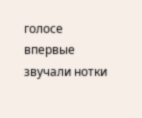голосе впервые звучали нотки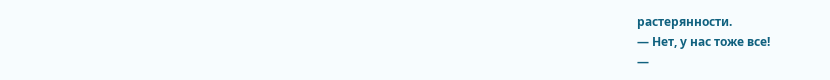растерянности.
— Нет, у нас тоже все!
—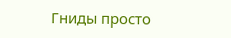Гниды просто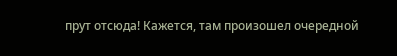прут отсюда! Кажется, там произошел очередной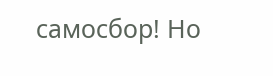самосбор! Но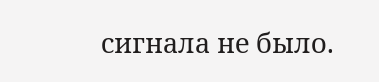сигнала не было.